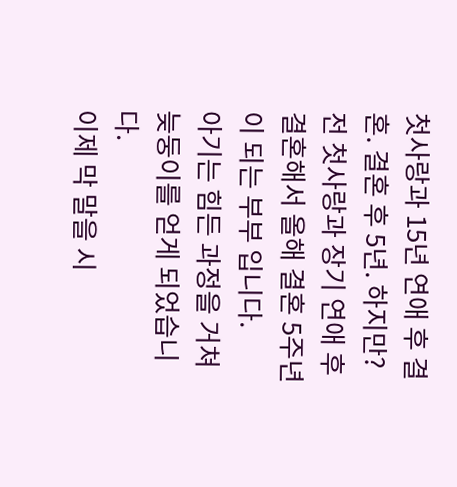첫사랑과 15년 연애 후 결혼. 결혼 후 5년. 하지만?
전 첫사랑과 장기 연애 후 결혼해서 올해 결혼 5주년이 되는 부부 입니다.
아기는 힘든 과정을 거쳐 늦둥이를 얻게 되었습니다.
이제 막 말을 시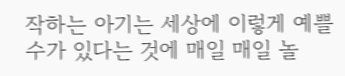작하는 아기는 세상에 이렇게 예쁠 수가 있다는 것에 매일 매일 놀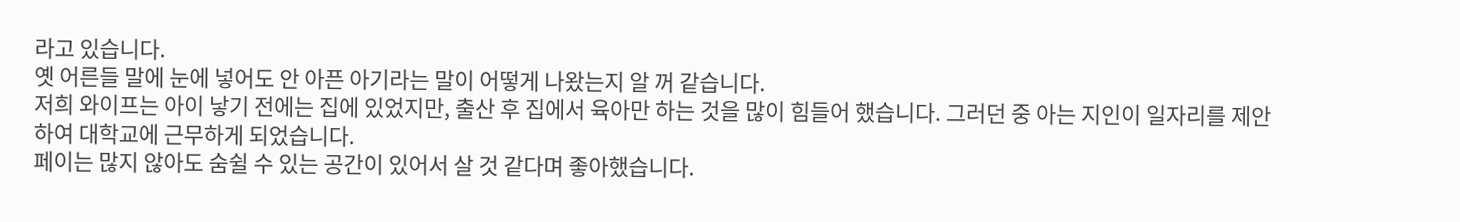라고 있습니다.
옛 어른들 말에 눈에 넣어도 안 아픈 아기라는 말이 어떻게 나왔는지 알 꺼 같습니다.
저희 와이프는 아이 낳기 전에는 집에 있었지만, 출산 후 집에서 육아만 하는 것을 많이 힘들어 했습니다. 그러던 중 아는 지인이 일자리를 제안하여 대학교에 근무하게 되었습니다.
페이는 많지 않아도 숨쉴 수 있는 공간이 있어서 살 것 같다며 좋아했습니다.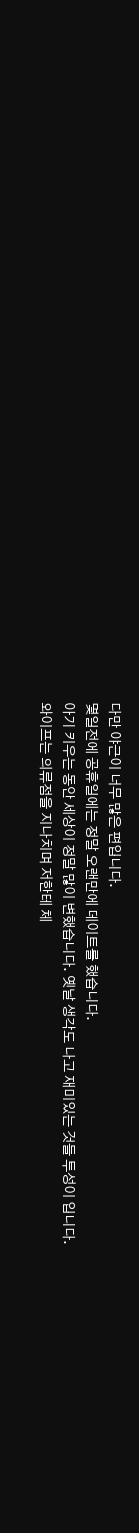다만 야근이 너무 많은 편입니다.
몇일전에 공휴일에는 정말 오랜만에 데이트를 했습니다.
아기 키우는 동안 세상이 정말 많이 변했습니다. 옛날 생각도 나고 재미있는 것들 투성이 입니다.
와이프는 의류점을 지나치며 저한테 체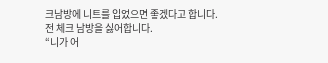크남방에 니트를 입었으면 좋겠다고 합니다.
전 체크 남방을 싫어합니다.
“니가 어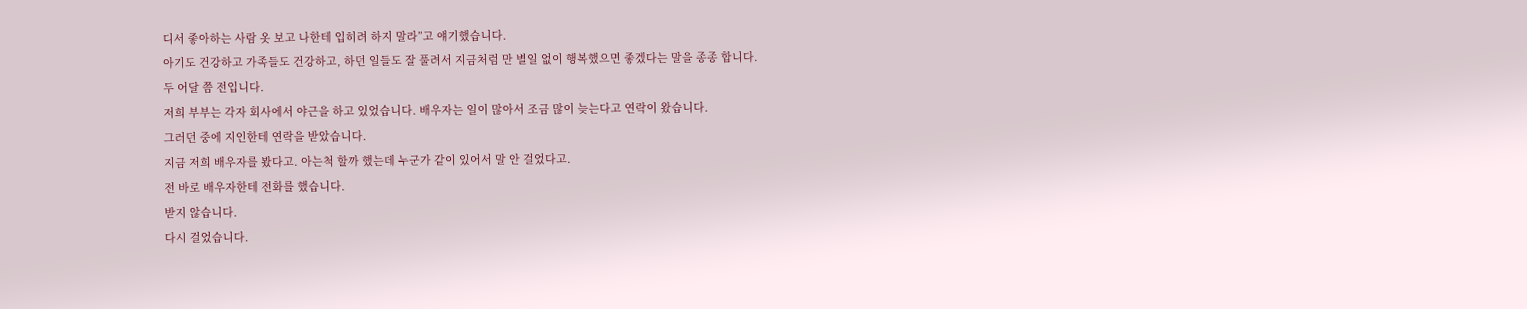디서 좋아하는 사람 옷 보고 나한테 입히려 하지 말라”고 얘기했습니다.
아기도 건강하고 가족들도 건강하고, 하던 일들도 잘 풀려서 지금처럼 만 별일 없이 행복했으면 좋겠다는 말을 종종 합니다.
두 어달 쯤 전입니다.
저희 부부는 각자 회사에서 야근을 하고 있었습니다. 배우자는 일이 많아서 조금 많이 늦는다고 연락이 왔습니다.
그러던 중에 지인한테 연락을 받았습니다.
지금 저희 배우자를 봤다고. 아는척 할까 했는데 누군가 같이 있어서 말 안 걸었다고.
전 바로 배우자한테 전화를 했습니다.
받지 않습니다.
다시 걸었습니다.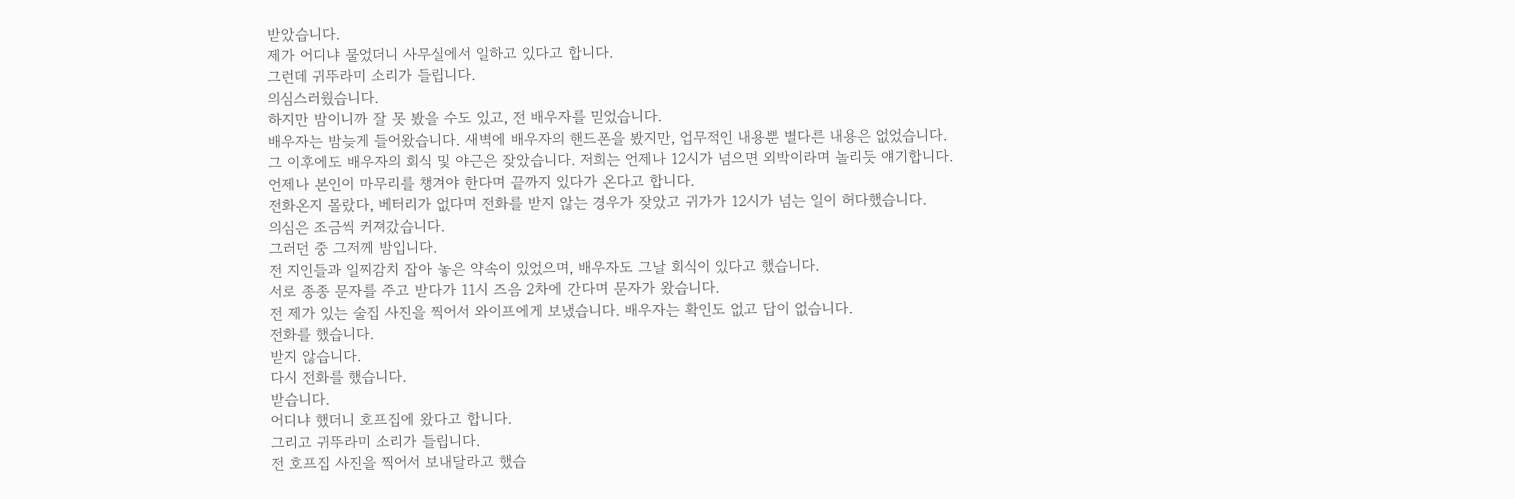받았습니다.
제가 어디냐 물었더니 사무실에서 일하고 있다고 합니다.
그런데 귀뚜라미 소리가 들립니다.
의심스러웠습니다.
하지만 밤이니까 잘 못 봤을 수도 있고, 전 배우자를 믿었습니다.
배우자는 밤늦게 들어왔습니다. 새벽에 배우자의 핸드폰을 봤지만, 업무적인 내용뿐 별다른 내용은 없었습니다.
그 이후에도 배우자의 회식 및 야근은 잦았습니다. 저희는 언제나 12시가 넘으면 외박이라며 놀리듯 얘기합니다.
언제나 본인이 마무리를 챙겨야 한다며 끝까지 있다가 온다고 합니다.
전화온지 몰랐다, 베터리가 없다며 전화를 받지 않는 경우가 잦았고 귀가가 12시가 넘는 일이 허다했습니다.
의심은 조금씩 커져갔습니다.
그러던 중 그저께 밤입니다.
전 지인들과 일찌감치 잡아 놓은 약속이 있었으며, 배우자도 그날 회식이 있다고 했습니다.
서로 종종 문자를 주고 받다가 11시 즈음 2차에 간다며 문자가 왔습니다.
전 제가 있는 술집 사진을 찍어서 와이프에게 보냈습니다. 배우자는 확인도 없고 답이 없습니다.
전화를 했습니다.
받지 않습니다.
다시 전화를 했습니다.
받습니다.
어디냐 했더니 호프집에 왔다고 합니다.
그리고 귀뚜라미 소리가 들립니다.
전 호프집 사진을 찍어서 보내달라고 했습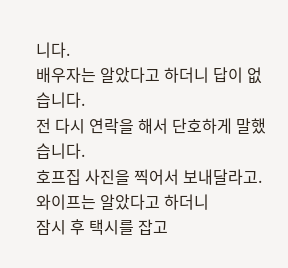니다.
배우자는 알았다고 하더니 답이 없습니다.
전 다시 연락을 해서 단호하게 말했습니다.
호프집 사진을 찍어서 보내달라고.
와이프는 알았다고 하더니
잠시 후 택시를 잡고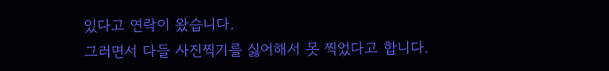있다고 연락이 왔습니다.
그러면서 다들 사진찍기를 싫어해서 못 찍었다고 합니다.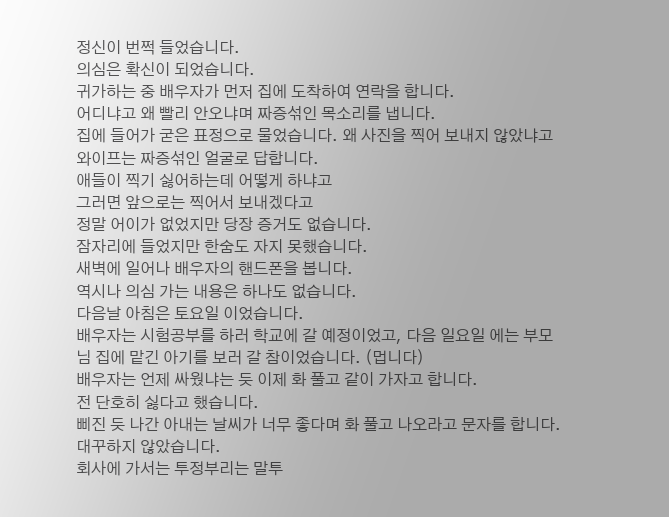정신이 번쩍 들었습니다.
의심은 확신이 되었습니다.
귀가하는 중 배우자가 먼저 집에 도착하여 연락을 합니다.
어디냐고 왜 빨리 안오냐며 짜증섞인 목소리를 냅니다.
집에 들어가 굳은 표정으로 물었습니다. 왜 사진을 찍어 보내지 않았냐고
와이프는 짜증섞인 얼굴로 답합니다.
애들이 찍기 싫어하는데 어떻게 하냐고
그러면 앞으로는 찍어서 보내겠다고
정말 어이가 없었지만 당장 증거도 없습니다.
잠자리에 들었지만 한숨도 자지 못했습니다.
새벽에 일어나 배우자의 핸드폰을 봅니다.
역시나 의심 가는 내용은 하나도 없습니다.
다음날 아침은 토요일 이었습니다.
배우자는 시험공부를 하러 학교에 갈 예정이었고, 다음 일요일 에는 부모님 집에 맡긴 아기를 보러 갈 참이었습니다. (멉니다)
배우자는 언제 싸웠냐는 듯 이제 화 풀고 같이 가자고 합니다.
전 단호히 싫다고 했습니다.
삐진 듯 나간 아내는 날씨가 너무 좋다며 화 풀고 나오라고 문자를 합니다.
대꾸하지 않았습니다.
회사에 가서는 투정부리는 말투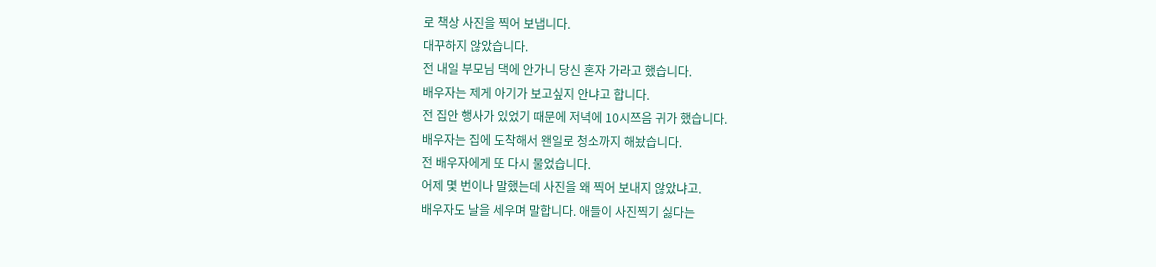로 책상 사진을 찍어 보냅니다.
대꾸하지 않았습니다.
전 내일 부모님 댁에 안가니 당신 혼자 가라고 했습니다.
배우자는 제게 아기가 보고싶지 안냐고 합니다.
전 집안 행사가 있었기 때문에 저녁에 10시쯔음 귀가 했습니다.
배우자는 집에 도착해서 왠일로 청소까지 해놨습니다.
전 배우자에게 또 다시 물었습니다.
어제 몇 번이나 말했는데 사진을 왜 찍어 보내지 않았냐고.
배우자도 날을 세우며 말합니다. 애들이 사진찍기 싫다는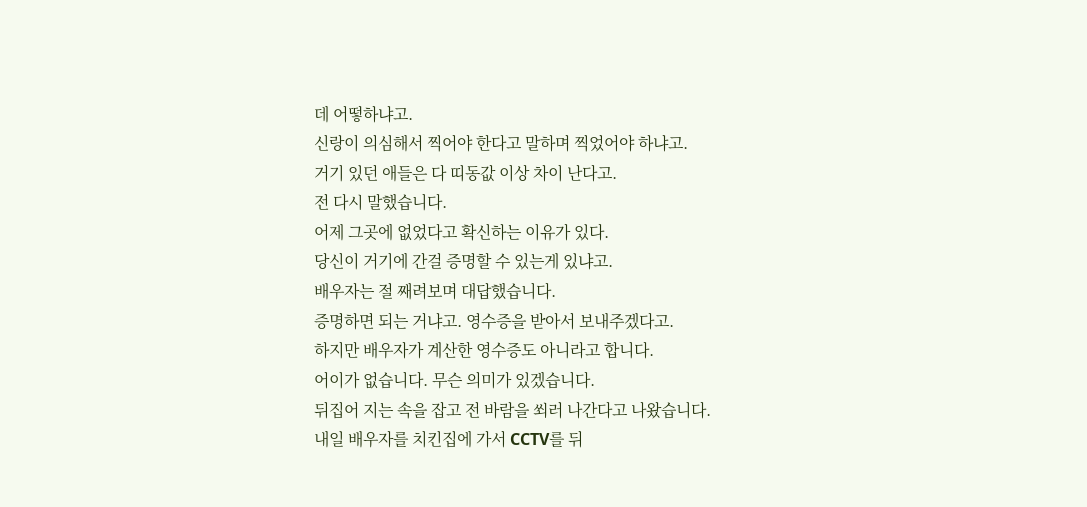데 어떻하냐고.
신랑이 의심해서 찍어야 한다고 말하며 찍었어야 하냐고.
거기 있던 애들은 다 띠동값 이상 차이 난다고.
전 다시 말했습니다.
어제 그곳에 없었다고 확신하는 이유가 있다.
당신이 거기에 간걸 증명할 수 있는게 있냐고.
배우자는 절 째려보며 대답했습니다.
증명하면 되는 거냐고. 영수증을 받아서 보내주겠다고.
하지만 배우자가 계산한 영수증도 아니라고 합니다.
어이가 없습니다. 무슨 의미가 있겠습니다.
뒤집어 지는 속을 잡고 전 바람을 쐬러 나간다고 나왔습니다.
내일 배우자를 치킨집에 가서 CCTV를 뒤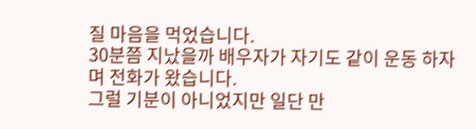질 마음을 먹었습니다.
30분쯤 지났을까 배우자가 자기도 같이 운동 하자며 전화가 왔습니다.
그럴 기분이 아니었지만 일단 만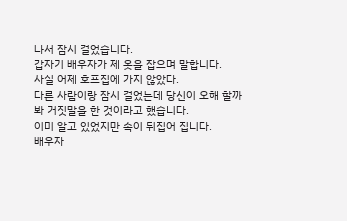나서 잠시 걸었습니다.
갑자기 배우자가 제 옷을 잡으며 말합니다.
사실 어제 호프집에 가지 않았다.
다른 사람이랑 잠시 걸었는데 당신이 오해 할까 봐 거짓말을 한 것이라고 했습니다.
이미 알고 있었지만 속이 뒤집어 집니다.
배우자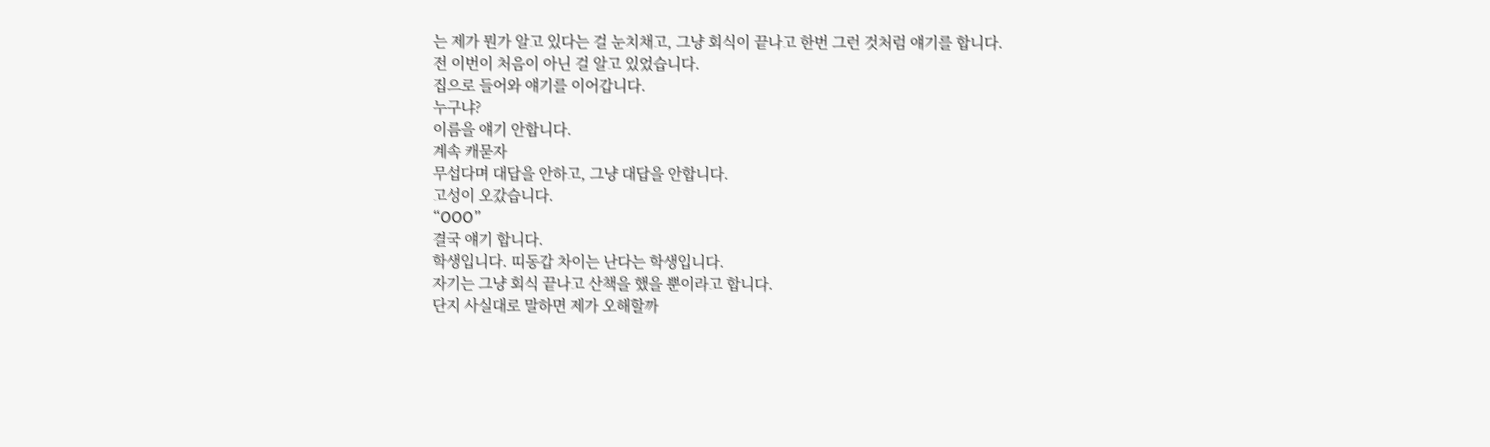는 제가 뭔가 알고 있다는 걸 눈치채고, 그냥 회식이 끝나고 한번 그런 것처럼 얘기를 합니다.
전 이번이 처음이 아닌 걸 알고 있었습니다.
집으로 들어와 얘기를 이어갑니다.
누구냐?
이름을 얘기 안합니다.
계속 캐묻자
무섭다며 대답을 안하고, 그냥 대답을 안합니다.
고성이 오갔습니다.
“OOO”
결국 얘기 합니다.
학생입니다. 띠동갑 차이는 난다는 학생입니다.
자기는 그냥 회식 끝나고 산책을 했을 뿐이라고 합니다.
단지 사실대로 말하면 제가 오해할까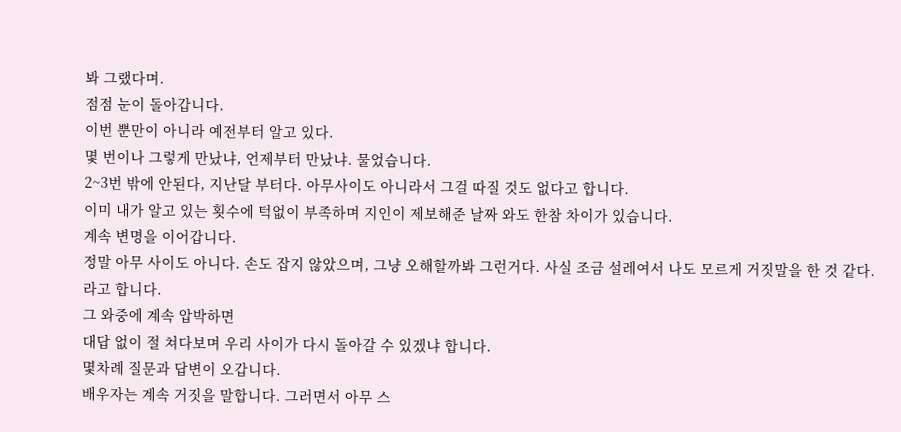봐 그랬다며.
점점 눈이 돌아갑니다.
이번 뿐만이 아니라 예전부터 알고 있다.
몇 번이나 그렇게 만났냐, 언제부터 만났냐. 물었습니다.
2~3번 밖에 안된다, 지난달 부터다. 아무사이도 아니라서 그걸 따질 것도 없다고 합니다.
이미 내가 알고 있는 횟수에 턱없이 부족하며 지인이 제보해준 날짜 와도 한참 차이가 있습니다.
계속 변명을 이어갑니다.
정말 아무 사이도 아니다. 손도 잡지 않았으며, 그냥 오해할까봐 그런거다. 사실 조금 설레여서 나도 모르게 거짓말을 한 것 같다.
라고 합니다.
그 와중에 계속 압박하면
대답 없이 절 쳐다보며 우리 사이가 다시 돌아갈 수 있겠냐 합니다.
몇차례 질문과 답변이 오갑니다.
배우자는 계속 거짓을 말합니다. 그러면서 아무 스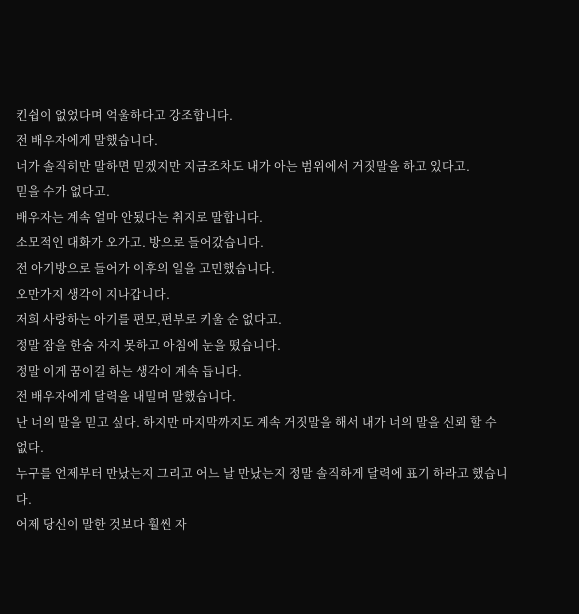킨쉽이 없었다며 억울하다고 강조합니다.
전 배우자에게 말했습니다.
너가 솔직히만 말하면 믿겠지만 지금조차도 내가 아는 범위에서 거짓말을 하고 있다고.
믿을 수가 없다고.
배우자는 계속 얼마 안됬다는 취지로 말합니다.
소모적인 대화가 오가고. 방으로 들어갔습니다.
전 아기방으로 들어가 이후의 일을 고민했습니다.
오만가지 생각이 지나갑니다.
저희 사랑하는 아기를 편모,편부로 키울 순 없다고.
정말 잠을 한숨 자지 못하고 아침에 눈을 떴습니다.
정말 이게 꿈이길 하는 생각이 계속 듭니다.
전 배우자에게 달력을 내밀며 말했습니다.
난 너의 말을 믿고 싶다. 하지만 마지막까지도 계속 거짓말을 해서 내가 너의 말을 신뢰 할 수 없다.
누구를 언제부터 만났는지 그리고 어느 날 만났는지 정말 솔직하게 달력에 표기 하라고 했습니다.
어제 당신이 말한 것보다 훨씬 자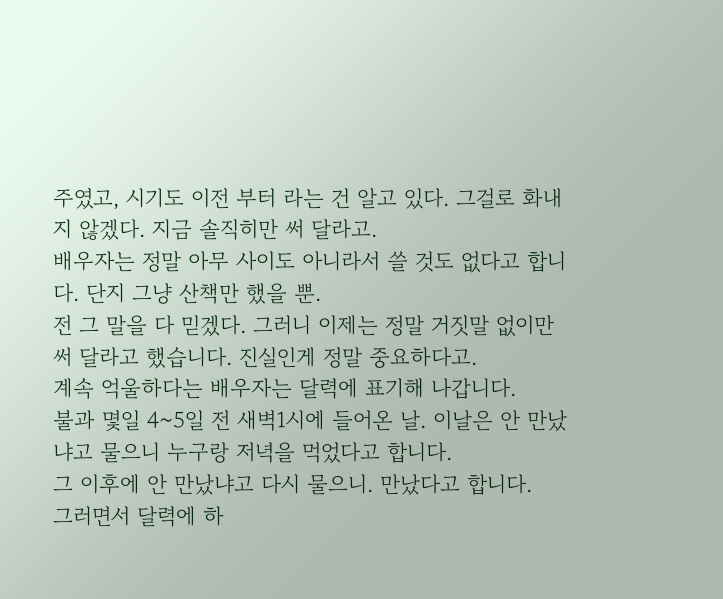주였고, 시기도 이전 부터 라는 건 알고 있다. 그걸로 화내지 않겠다. 지금 솔직히만 써 달라고.
배우자는 정말 아무 사이도 아니라서 쓸 것도 없다고 합니다. 단지 그냥 산책만 했을 뿐.
전 그 말을 다 믿겠다. 그러니 이제는 정말 거짓말 없이만 써 달라고 했습니다. 진실인게 정말 중요하다고.
계속 억울하다는 배우자는 달력에 표기해 나갑니다.
불과 몇일 4~5일 전 새벽1시에 들어온 날. 이날은 안 만났냐고 물으니 누구랑 저녁을 먹었다고 합니다.
그 이후에 안 만났냐고 다시 물으니. 만났다고 합니다.
그러면서 달력에 하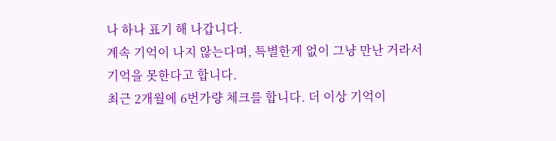나 하나 표기 해 나갑니다.
계속 기억이 나지 않는다며, 특별한게 없이 그냥 만난 거라서 기억을 못한다고 합니다.
최근 2개월에 6번가량 체크를 합니다. 더 이상 기억이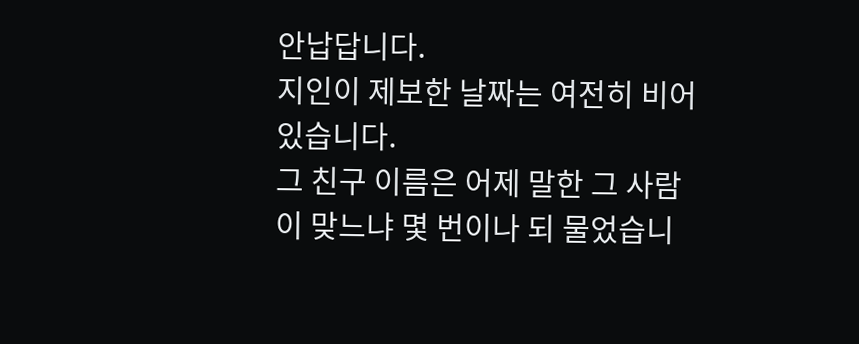안납답니다.
지인이 제보한 날짜는 여전히 비어 있습니다.
그 친구 이름은 어제 말한 그 사람이 맞느냐 몇 번이나 되 물었습니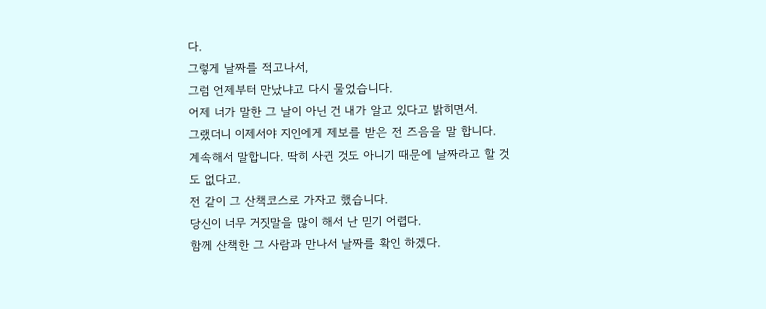다.
그렇게 날짜를 적고나서,
그럼 언제부터 만났냐고 다시 물었습니다.
어제 너가 말한 그 날이 아닌 건 내가 알고 있다고 밝히면서.
그랬더니 이제서야 지인에게 제보를 받은 전 즈음을 말 합니다.
계속해서 말합니다. 딱히 사귄 것도 아니기 때문에 날짜라고 할 것도 없다고.
전 같이 그 산책코스로 가자고 했습니다.
당신이 너무 거짓말을 많이 해서 난 믿기 어렵다.
함께 산책한 그 사람과 만나서 날짜를 확인 하겠다.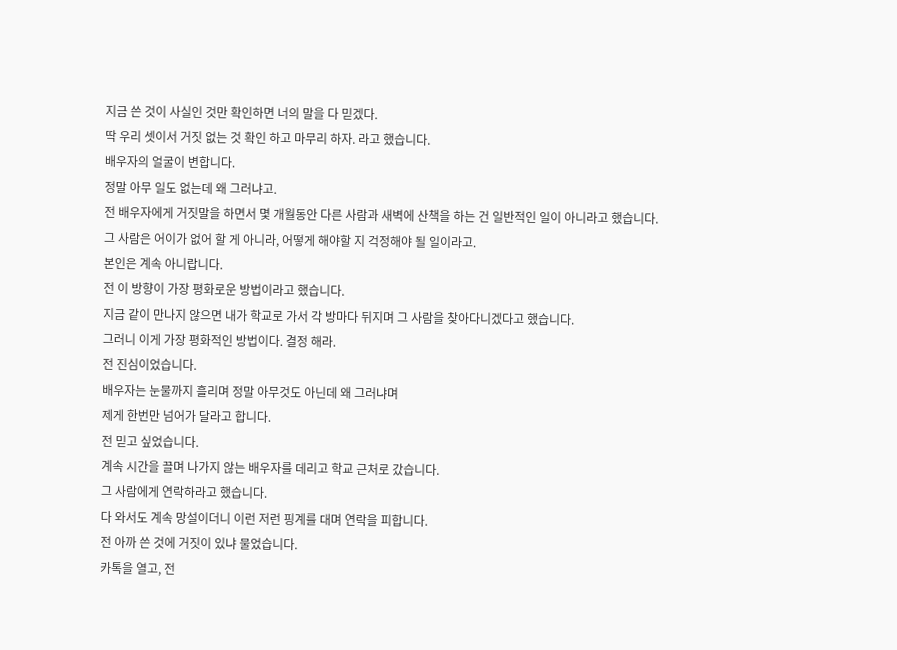지금 쓴 것이 사실인 것만 확인하면 너의 말을 다 믿겠다.
딱 우리 셋이서 거짓 없는 것 확인 하고 마무리 하자. 라고 했습니다.
배우자의 얼굴이 변합니다.
정말 아무 일도 없는데 왜 그러냐고.
전 배우자에게 거짓말을 하면서 몇 개월동안 다른 사람과 새벽에 산책을 하는 건 일반적인 일이 아니라고 했습니다.
그 사람은 어이가 없어 할 게 아니라, 어떻게 해야할 지 걱정해야 될 일이라고.
본인은 계속 아니랍니다.
전 이 방향이 가장 평화로운 방법이라고 했습니다.
지금 같이 만나지 않으면 내가 학교로 가서 각 방마다 뒤지며 그 사람을 찾아다니겠다고 했습니다.
그러니 이게 가장 평화적인 방법이다. 결정 해라.
전 진심이었습니다.
배우자는 눈물까지 흘리며 정말 아무것도 아닌데 왜 그러냐며
제게 한번만 넘어가 달라고 합니다.
전 믿고 싶었습니다.
계속 시간을 끌며 나가지 않는 배우자를 데리고 학교 근처로 갔습니다.
그 사람에게 연락하라고 했습니다.
다 와서도 계속 망설이더니 이런 저런 핑계를 대며 연락을 피합니다.
전 아까 쓴 것에 거짓이 있냐 물었습니다.
카톡을 열고, 전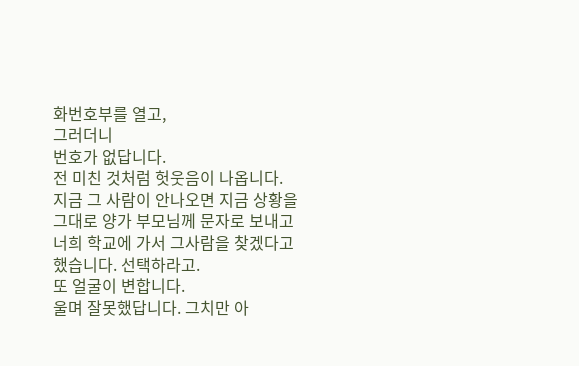화번호부를 열고,
그러더니
번호가 없답니다.
전 미친 것처럼 헛웃음이 나옵니다.
지금 그 사람이 안나오면 지금 상황을 그대로 양가 부모님께 문자로 보내고 너희 학교에 가서 그사람을 찾겠다고 했습니다. 선택하라고.
또 얼굴이 변합니다.
울며 잘못했답니다. 그치만 아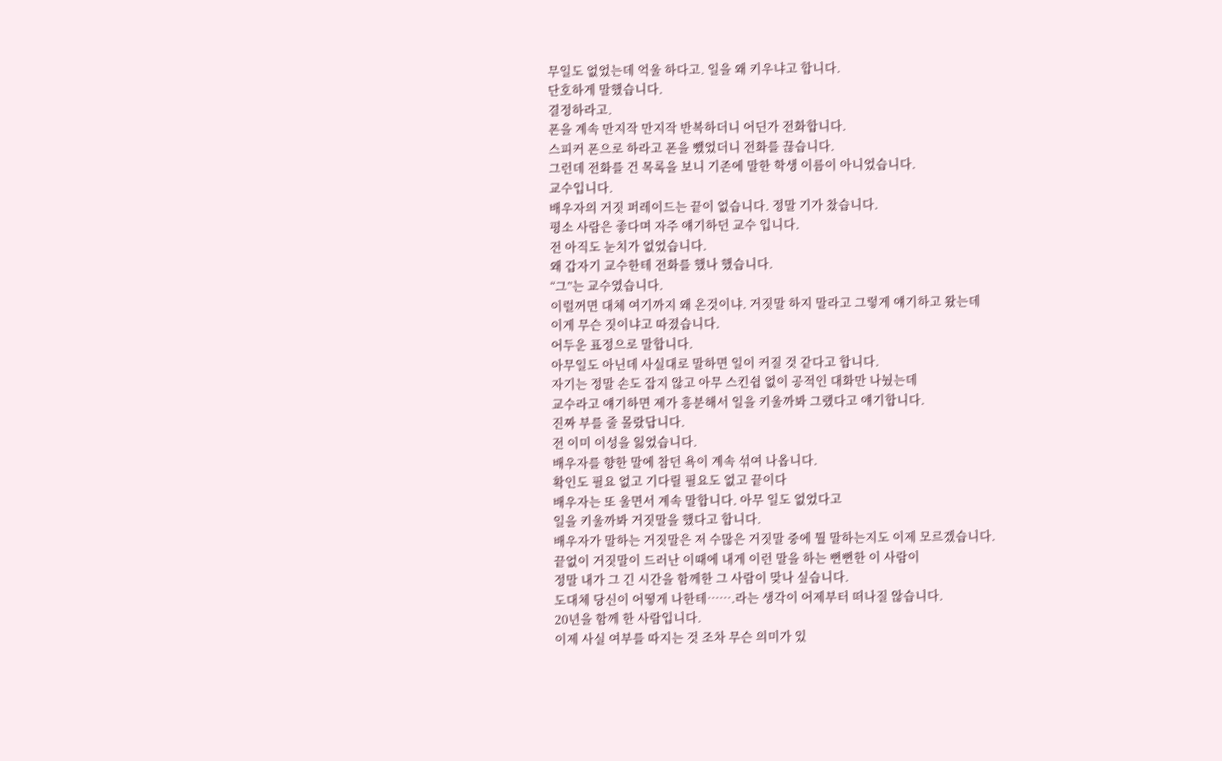무일도 없었는데 억울 하다고. 일을 왜 키우냐고 합니다.
단호하게 말했습니다.
결정하라고.
폰을 계속 만지작 만지작 반복하더니 어딘가 전화합니다.
스피커 폰으로 하라고 폰을 뺐었더니 전화를 끊습니다.
그런데 전화를 건 목록을 보니 기존에 말한 학생 이름이 아니었습니다.
교수입니다.
배우자의 거짓 퍼레이드는 끝이 없습니다. 정말 기가 찼습니다.
평소 사람은 좋다며 자주 얘기하던 교수 입니다.
전 아직도 눈치가 없었습니다.
왜 갑자기 교수한테 전화를 했나 했습니다.
“그”는 교수였습니다.
이럴꺼면 대체 여기까지 왜 온것이냐. 거짓말 하지 말라고 그렇게 얘기하고 왔는데
이게 무슨 짓이냐고 따졌습니다.
어두운 표정으로 말합니다.
아무일도 아닌데 사실대로 말하면 일이 커질 것 같다고 합니다.
자기는 정말 손도 잡지 않고 아무 스킨쉽 없이 공적인 대화만 나눴는데
교수라고 얘기하면 제가 흥분해서 일을 키울까봐 그랬다고 얘기합니다.
진짜 부를 줄 몰랐답니다.
전 이미 이성을 잃었습니다.
배우자를 향한 말에 참던 욕이 계속 섞여 나옵니다.
확인도 필요 없고 기다릴 필요도 없고 끝이다
배우자는 또 울면서 계속 말합니다. 아무 일도 없었다고
일을 키울까봐 거짓말을 했다고 합니다.
배우자가 말하는 거짓말은 저 수많은 거짓말 중에 뭘 말하는지도 이제 모르겠습니다.
끝없이 거짓말이 드러난 이때에 내게 이런 말을 하는 뻔뻔한 이 사람이
정말 내가 그 긴 시간을 함께한 그 사람이 맞나 싶습니다.
도대체 당신이 어떻게 나한테…….라는 생각이 어제부터 떠나질 않습니다.
20년을 함께 한 사람입니다.
이제 사실 여부를 따지는 것 조차 무슨 의미가 있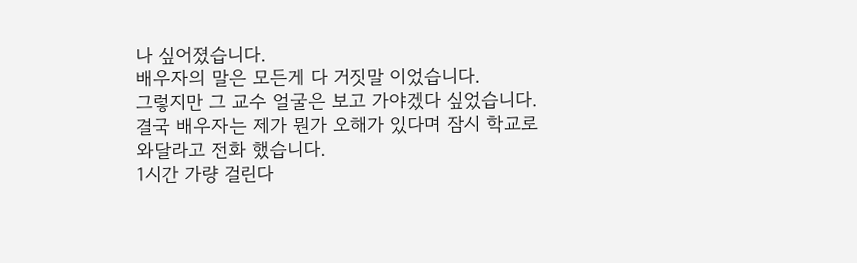나 싶어졌습니다.
배우자의 말은 모든게 다 거짓말 이었습니다.
그렇지만 그 교수 얼굴은 보고 가야겠다 싶었습니다.
결국 배우자는 제가 뭔가 오해가 있다며 잠시 학교로 와달라고 전화 했습니다.
1시간 가량 걸린다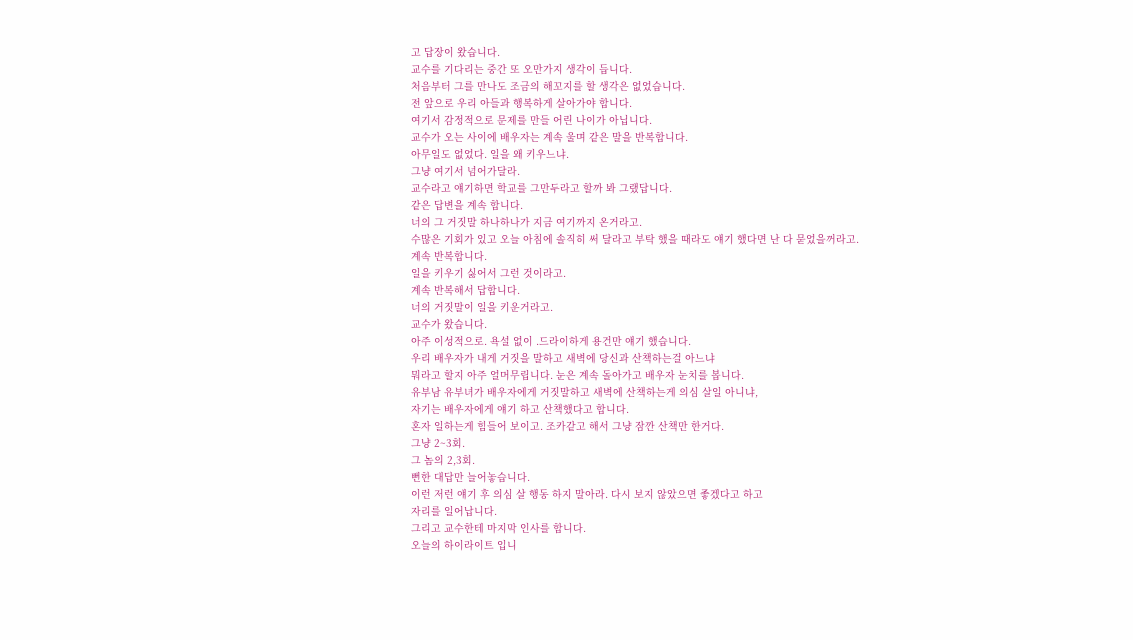고 답장이 왔습니다.
교수를 기다리는 중간 또 오만가지 생각이 듭니다.
처음부터 그를 만나도 조금의 해꼬지를 할 생각은 없었습니다.
전 앞으로 우리 아들과 행복하게 살아가야 합니다.
여기서 감정적으로 문제를 만들 어린 나이가 아닙니다.
교수가 오는 사이에 배우자는 계속 울며 같은 말을 반복합니다.
아무일도 없었다. 일을 왜 키우느냐.
그냥 여기서 넘어가달라.
교수라고 얘기하면 학교를 그만두라고 할까 봐 그랬답니다.
같은 답변을 계속 합니다.
너의 그 거짓말 하나하나가 지금 여기까지 온거라고.
수많은 기회가 있고 오늘 아침에 솔직히 써 달라고 부탁 했을 때라도 얘기 했다면 난 다 묻었을꺼라고.
계속 반복합니다.
일을 키우기 싫어서 그런 것이라고.
계속 반복해서 답합니다.
너의 거짓말이 일을 키운거라고.
교수가 왔습니다.
아주 이성적으로. 욕설 없이 .드라이하게 용건만 얘기 했습니다.
우리 배우자가 내게 거짓을 말하고 새벽에 당신과 산책하는걸 아느냐
뭐라고 할지 아주 얼머무립니다. 눈은 계속 돌아가고 배우자 눈치를 봅니다.
유부남 유부녀가 배우자에게 거짓말하고 새벽에 산책하는게 의심 살일 아니냐,
자기는 배우자에게 얘기 하고 산책했다고 합니다.
혼자 일하는게 힘들어 보이고. 조카같고 해서 그냥 잠깐 산책만 한거다.
그냥 2~3회.
그 놈의 2,3회.
뻔한 대답만 늘어놓습니다.
이런 저런 얘기 후 의심 살 행동 하지 말아라. 다시 보지 않았으면 좋겠다고 하고
자리를 일어납니다.
그리고 교수한테 마지막 인사를 합니다.
오늘의 하이라이트 입니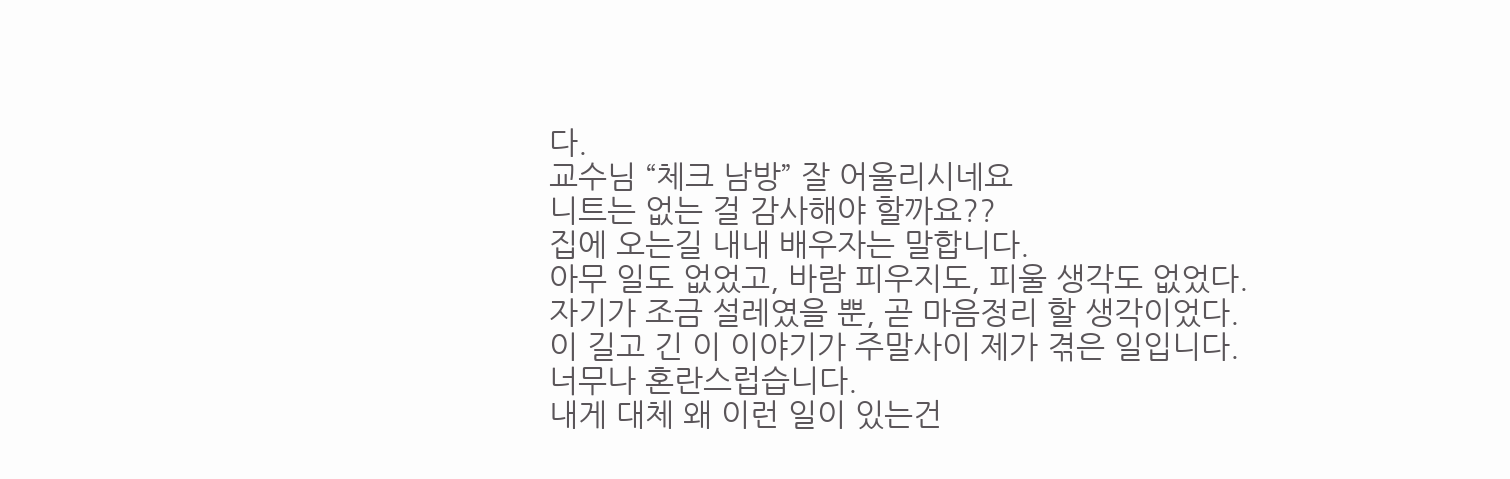다.
교수님 “체크 남방” 잘 어울리시네요
니트는 없는 걸 감사해야 할까요??
집에 오는길 내내 배우자는 말합니다.
아무 일도 없었고, 바람 피우지도, 피울 생각도 없었다.
자기가 조금 설레였을 뿐, 곧 마음정리 할 생각이었다.
이 길고 긴 이 이야기가 주말사이 제가 겪은 일입니다.
너무나 혼란스럽습니다.
내게 대체 왜 이런 일이 있는건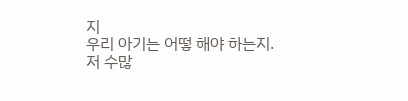지
우리 아기는 어떻 해야 하는지.
저 수많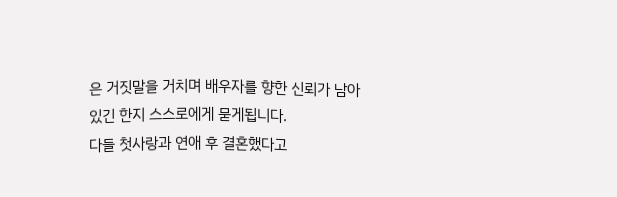은 거짓말을 거치며 배우자를 향한 신뢰가 남아있긴 한지 스스로에게 묻게됩니다.
다들 첫사랑과 연애 후 결혼했다고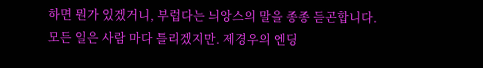하면 뭔가 있겠거니, 부럽다는 늬앙스의 말을 종종 듣곤합니다.
모든 일은 사람 마다 틀리겠지만. 제경우의 엔딩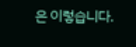은 이렇습니다.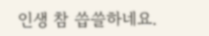인생 참 씁쓸하네요.